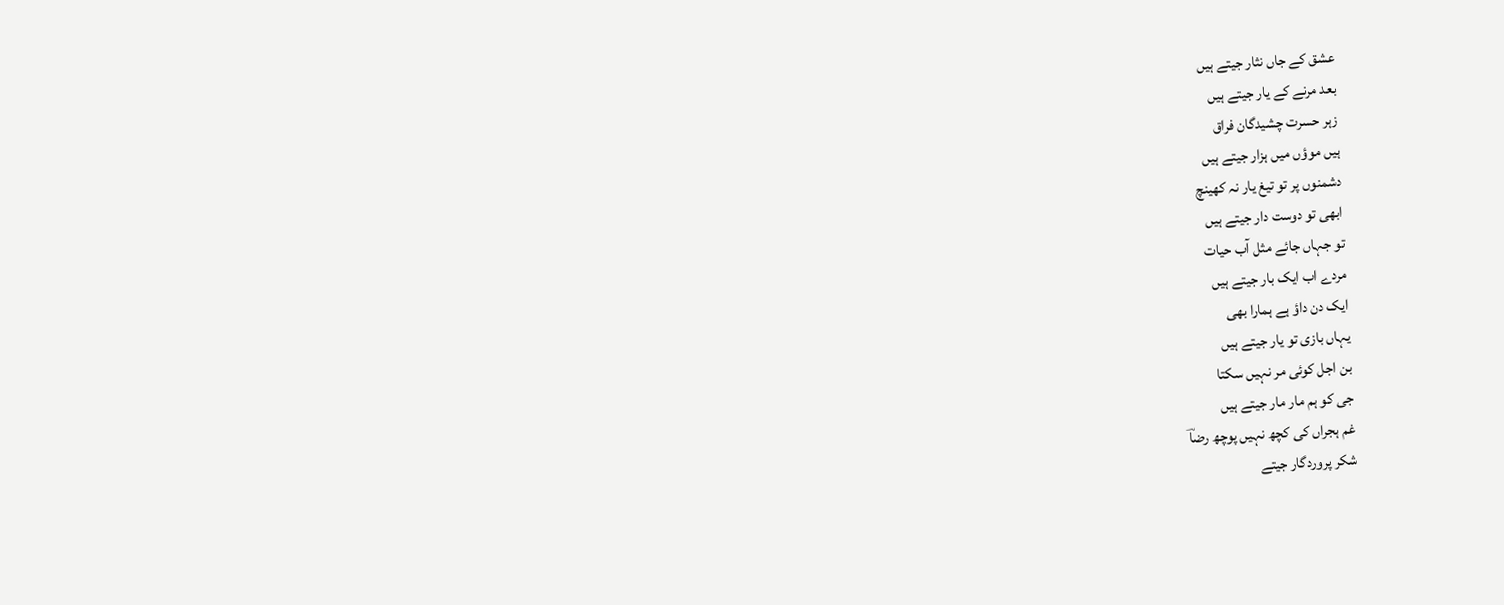عشق کے جاں نثار جیتے ہیں
بعد مرنے کے یار جیتے ہیں
زہر حسرت چشیدگان فراق
ہیں موؤں میں ہزار جیتے ہیں
دشمنوں پر تو تیغ یار نہ کھینچ
ابھی تو دوست دار جیتے ہیں
تو جہاں جائے مثل آب حیات
مردے اب ایک بار جیتے ہیں
ایک دن داؤ ہے ہمارا بھی
یہاں بازی تو یار جیتے ہیں
بن اجل کوئی مر نہیں سکتا
جی کو ہم مار مار جیتے ہیں
غم ہجراں کی کچھ نہیں پوچھ رضاؔ
شکر پروردگار جیتے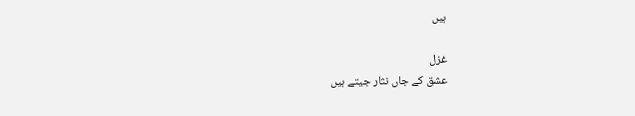ہیں

غزل
عشق کے جاں نثار جیتے ہیں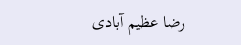رضا عظیم آبادی